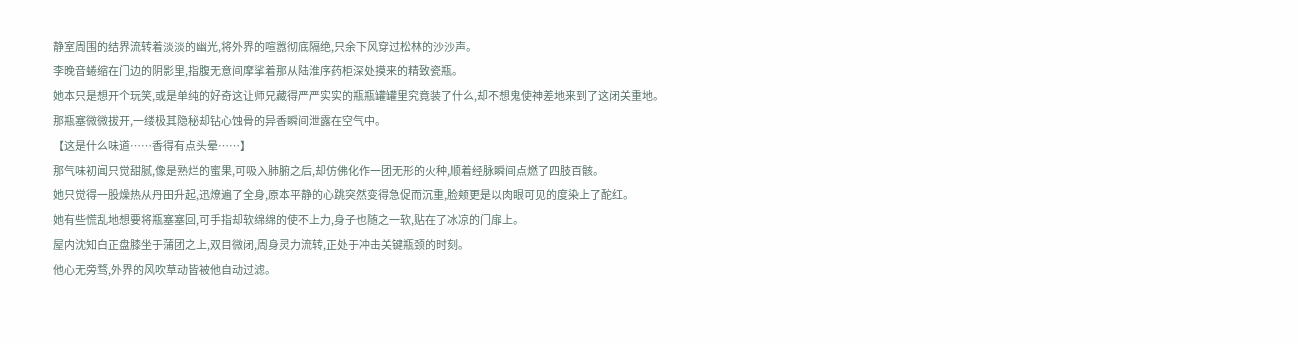静室周围的结界流转着淡淡的幽光,将外界的喧嚣彻底隔绝,只余下风穿过松林的沙沙声。
李晚音蜷缩在门边的阴影里,指腹无意间摩挲着那从陆淮序药柜深处摸来的精致瓷瓶。
她本只是想开个玩笑,或是单纯的好奇这让师兄藏得严严实实的瓶瓶罐罐里究竟装了什么,却不想鬼使神差地来到了这闭关重地。
那瓶塞微微拔开,一缕极其隐秘却钻心蚀骨的异香瞬间泄露在空气中。
【这是什么味道……香得有点头晕……】
那气味初闻只觉甜腻,像是熟烂的蜜果,可吸入肺腑之后,却仿佛化作一团无形的火种,顺着经脉瞬间点燃了四肢百骸。
她只觉得一股燥热从丹田升起,迅燎遍了全身,原本平静的心跳突然变得急促而沉重,脸颊更是以肉眼可见的度染上了酡红。
她有些慌乱地想要将瓶塞塞回,可手指却软绵绵的使不上力,身子也随之一软,贴在了冰凉的门扉上。
屋内沈知白正盘膝坐于蒲团之上,双目微闭,周身灵力流转,正处于冲击关键瓶颈的时刻。
他心无旁骛,外界的风吹草动皆被他自动过滤。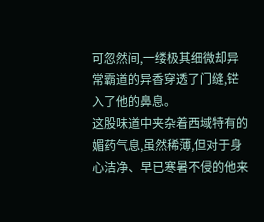可忽然间,一缕极其细微却异常霸道的异香穿透了门缝,铓入了他的鼻息。
这股味道中夹杂着西域特有的媚药气息,虽然稀薄,但对于身心洁净、早已寒暑不侵的他来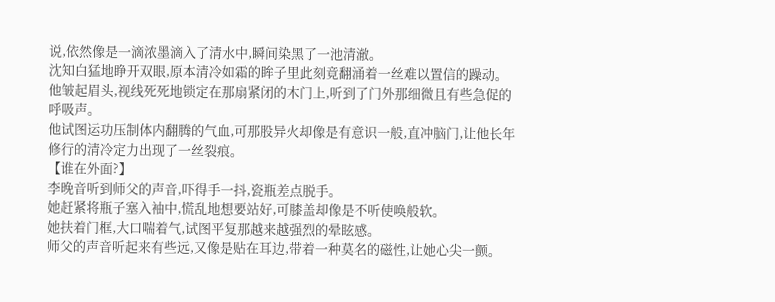说,依然像是一滴浓墨滴入了清水中,瞬间染黑了一池清澈。
沈知白猛地睁开双眼,原本清冷如霜的眸子里此刻竟翻涌着一丝难以置信的躁动。
他皱起眉头,视线死死地锁定在那扇紧闭的木门上,听到了门外那细微且有些急促的呼吸声。
他试图运功压制体内翻腾的气血,可那股异火却像是有意识一般,直冲脑门,让他长年修行的清冷定力出现了一丝裂痕。
【谁在外面?】
李晚音听到师父的声音,吓得手一抖,瓷瓶差点脱手。
她赶紧将瓶子塞入袖中,慌乱地想要站好,可膝盖却像是不听使唤般软。
她扶着门框,大口喘着气,试图平复那越来越强烈的晕眩感。
师父的声音听起来有些远,又像是贴在耳边,带着一种莫名的磁性,让她心尖一颤。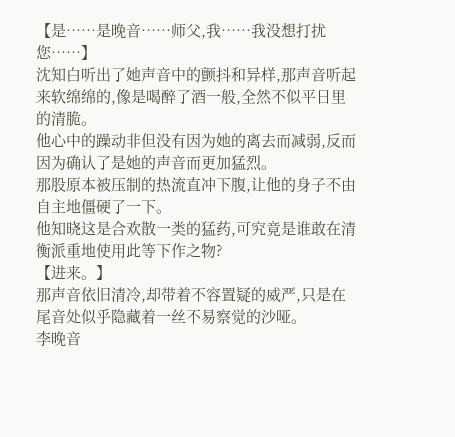【是……是晚音……师父,我……我没想打扰您……】
沈知白听出了她声音中的颤抖和异样,那声音听起来软绵绵的,像是喝醉了酒一般,全然不似平日里的清脆。
他心中的躁动非但没有因为她的离去而减弱,反而因为确认了是她的声音而更加猛烈。
那股原本被压制的热流直冲下腹,让他的身子不由自主地僵硬了一下。
他知晓这是合欢散一类的猛药,可究竟是谁敢在清衡派重地使用此等下作之物?
【进来。】
那声音依旧清冷,却带着不容置疑的威严,只是在尾音处似乎隐藏着一丝不易察觉的沙哑。
李晚音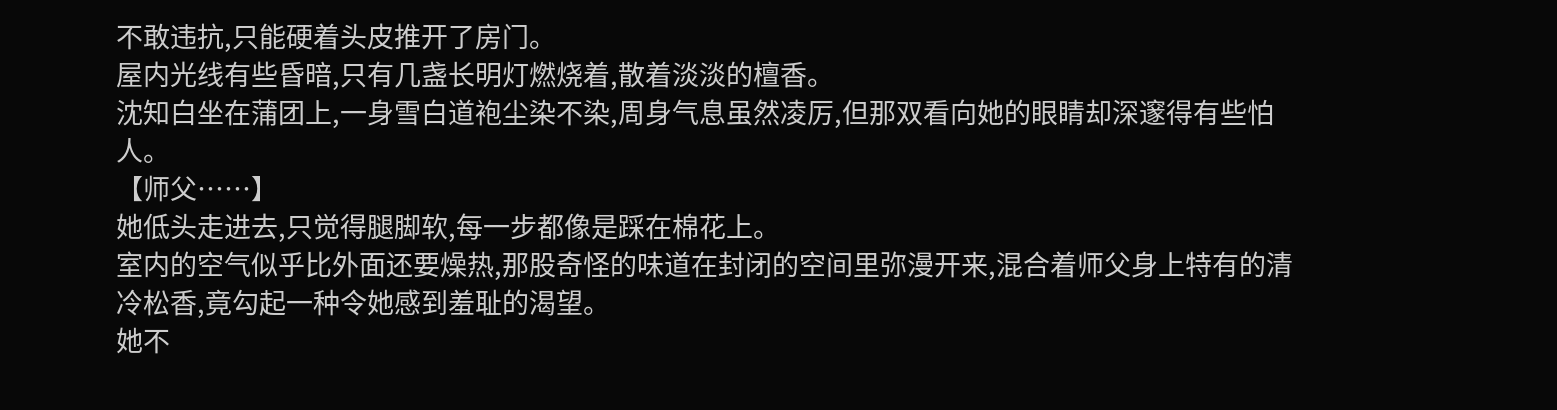不敢违抗,只能硬着头皮推开了房门。
屋内光线有些昏暗,只有几盏长明灯燃烧着,散着淡淡的檀香。
沈知白坐在蒲团上,一身雪白道袍尘染不染,周身气息虽然凌厉,但那双看向她的眼睛却深邃得有些怕人。
【师父……】
她低头走进去,只觉得腿脚软,每一步都像是踩在棉花上。
室内的空气似乎比外面还要燥热,那股奇怪的味道在封闭的空间里弥漫开来,混合着师父身上特有的清冷松香,竟勾起一种令她感到羞耻的渴望。
她不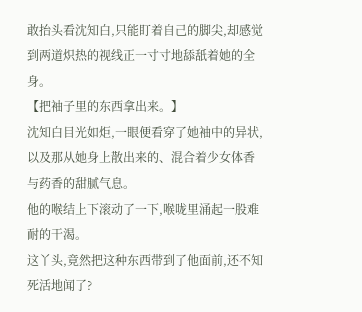敢抬头看沈知白,只能盯着自己的脚尖,却感觉到两道炽热的视线正一寸寸地舔舐着她的全身。
【把袖子里的东西拿出来。】
沈知白目光如炬,一眼便看穿了她袖中的异状,以及那从她身上散出来的、混合着少女体香与药香的甜腻气息。
他的喉结上下滚动了一下,喉咙里涌起一股难耐的干渴。
这丫头,竟然把这种东西带到了他面前,还不知死活地闻了?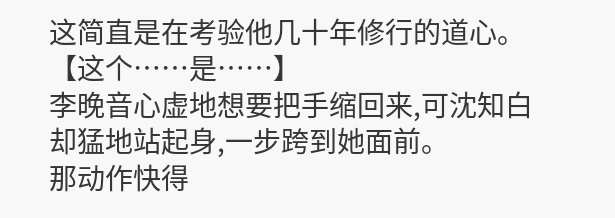这简直是在考验他几十年修行的道心。
【这个……是……】
李晚音心虚地想要把手缩回来,可沈知白却猛地站起身,一步跨到她面前。
那动作快得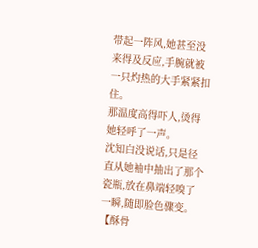带起一阵风,她甚至没来得及反应,手腕就被一只灼热的大手紧紧扣住。
那温度高得吓人,烫得她轻呼了一声。
沈知白没说话,只是径直从她袖中抽出了那个瓷瓶,放在鼻端轻嗅了一瞬,随即脸色骤变。
【酥骨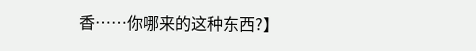香……你哪来的这种东西?】